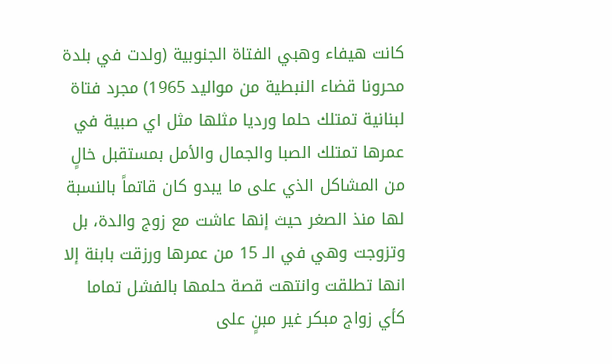كانت هيفاء وهبي الفتاة الجنوبية (ولدت في بلدة محرونا قضاء النبطية من مواليد 1965) مجرد فتاة لبنانية تمتلك حلما ورديا مثلها مثل اي صبية في عمرها تمتلك الصبا والجمال والأمل بمستقبل خالٍ من المشاكل الذي على ما يبدو كان قاتماً بالنسبة لها منذ الصغر حيث إنها عاشت مع زوج والدة، بل وتزوجت وهي في الـ 15 من عمرها ورزقت بابنة إلا انها تطلقت وانتهت قصة حلمها بالفشل تماما كأي زواج مبكر غير مبنٍ على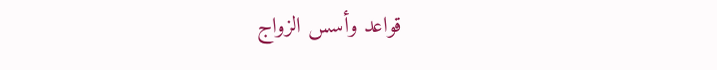قواعد وأسس الزواج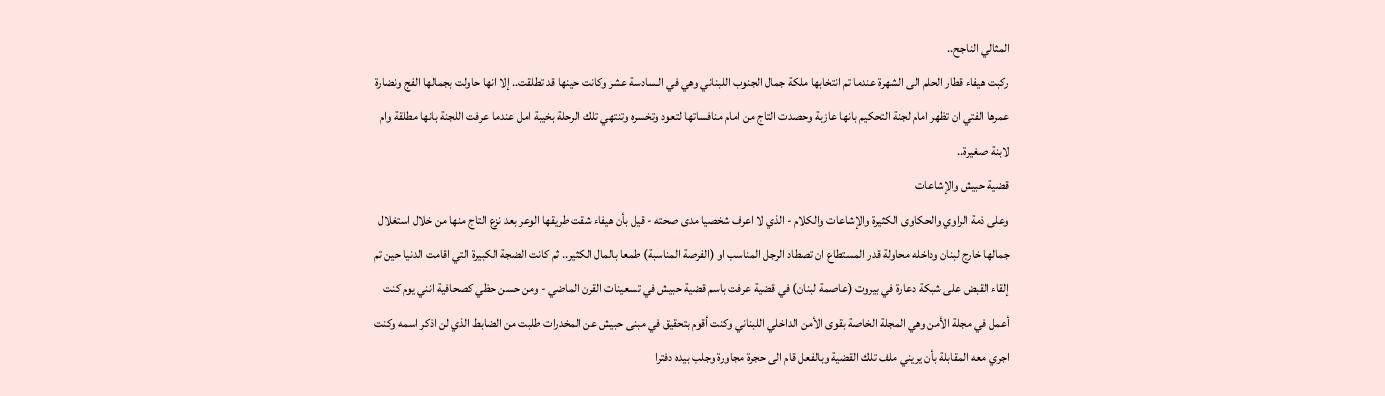المثالي الناجح..
ركبت هيفاء قطار الحلم الى الشهرة عندما تم انتخابها ملكة جمال الجنوب اللبناني وهي في الـسادسة عشر وكانت حينها قد تطلقت.. إلا انها حاولت بجمالها الفج ونضارة عمرها الفتي ان تظهر امام لجنة التحكيم بانها عازبة وحصدت التاج من امام منافساتها لتعود وتخسره وتنتهي تلك الرحلة بخيبة امل عندما عرفت اللجنة بانها مطلقة وام لابنة صغيرة..
قضية حبيش والإشاعات
وعلى ذمة الراوي والحكاوى الكثيرة والإشاعات والكلام - الذي لا اعرف شخصيا مدى صحته - قيل بأن هيفاء شقت طريقها الوعر بعد نزع التاج منها من خلال استغلال جمالها خارج لبنان وداخله محاولة قدر المستطاع ان تصطاد الرجل المناسب او (الفرصة المناسبة) طمعا بالمال الكثير.. ثم كانت الضجة الكبيرة التي اقامت الدنيا حين تم إلقاء القبض على شبكة دعارة في بيروت (عاصمة لبنان) في قضية عرفت باسم قضية حبيش في تسعينات القرن الماضي - ومن حسن حظي كصحافية انني يوم كنت أعمل في مجلة الأمن وهي المجلة الخاصة بقوى الأمن الداخلي اللبناني وكنت أقوم بتحقيق في مبنى حبيش عن المخدرات طلبت من الضابط الذي لن اذكر اسمه وكنت اجري معه المقابلة بأن يريني ملف تلك القضية وبالفعل قام الى حجرة مجاورة وجلب بيده دفترا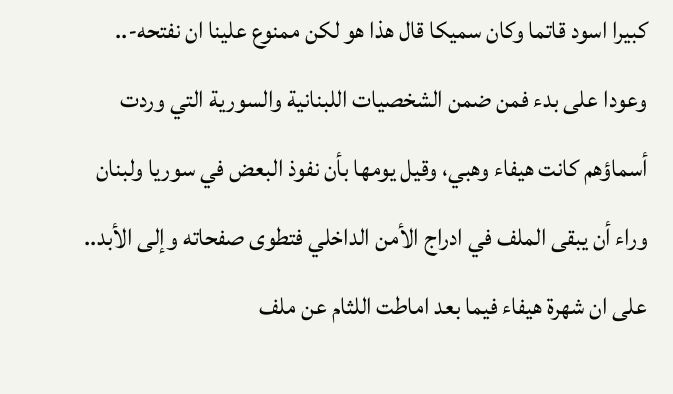كبيرا اسود قاتما وكان سميكا قال هذا هو لكن ممنوع علينا ان نفتحه-.. وعودا على بدء فمن ضمن الشخصيات اللبنانية والسورية التي وردت أسماؤهم كانت هيفاء وهبي، وقيل يومها بأن نفوذ البعض في سوريا ولبنان وراء أن يبقى الملف في ادراج الأمن الداخلي فتطوى صفحاته وإلى الأبد.. على ان شهرة هيفاء فيما بعد اماطت اللثام عن ملف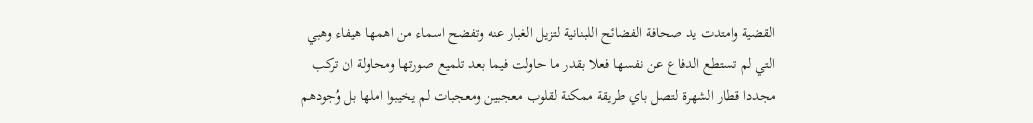القضية وامتدت يد صحافة الفضائح اللبنانية لتزيل الغبار عنه وتفضح اسماء من اهمها هيفاء وهبي التي لم تستطع الدفاع عن نفسها فعلا بقدر ما حاولت فيما بعد تلميع صورتها ومحاولة ان تركب مجددا قطار الشهرة لتصل باي طريقة ممكنة لقلوب معجبين ومعجبات لم يخيبوا املها بل وُجودهم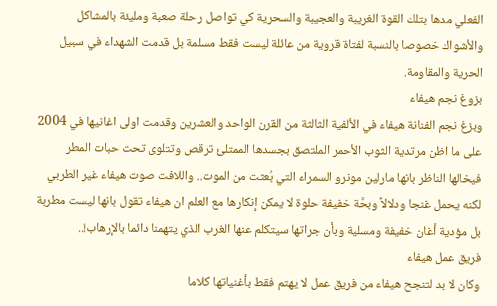الفعلي مدها بتلك القوة الغريبة والعجيبة والسحرية كي تواصل رحلة صعبة ومليئة بالمشاكل والأشواك خصوصا بالنسبة لفتاة قروية من عائلة ليست فقط مسلمة بل قدمت الشهداء في سبيل الحرية والمقاومة.
بزوغ نجم هيفاء
وبزغ نجم الفنانة هيفاء في الألفية الثالثة من القرن الواحد والعشرين وقدمت اولى اغانيها في 2004 على ما اظن مرتدية الثوب الأحمر الملتصق بجسدها الممتلئ ترقص وتتلوى تحت حبات المطر فيخالها الناظر بانها مارلين مونرو السمراء التي بُعثت من الموت.. واللافت صوت هيفاء غير الطربي لكنه يحمل غنجا ودلالاً وبحَّة خفيفة حلوة لا يمكن إنكارها مع العلم ان هيفاء تقول بانها ليست مطربة بل مؤدية أغان خفيفة ومسلية وبأن جراتها سيتكلم عنها الغرب الذي يتهمنا دائما بالإرهاب!..
فريق عمل هيفاء
وكان لا بد لتنجح هيفاء من فريق عمل لا يهتم فقط بأغنياتها كلاما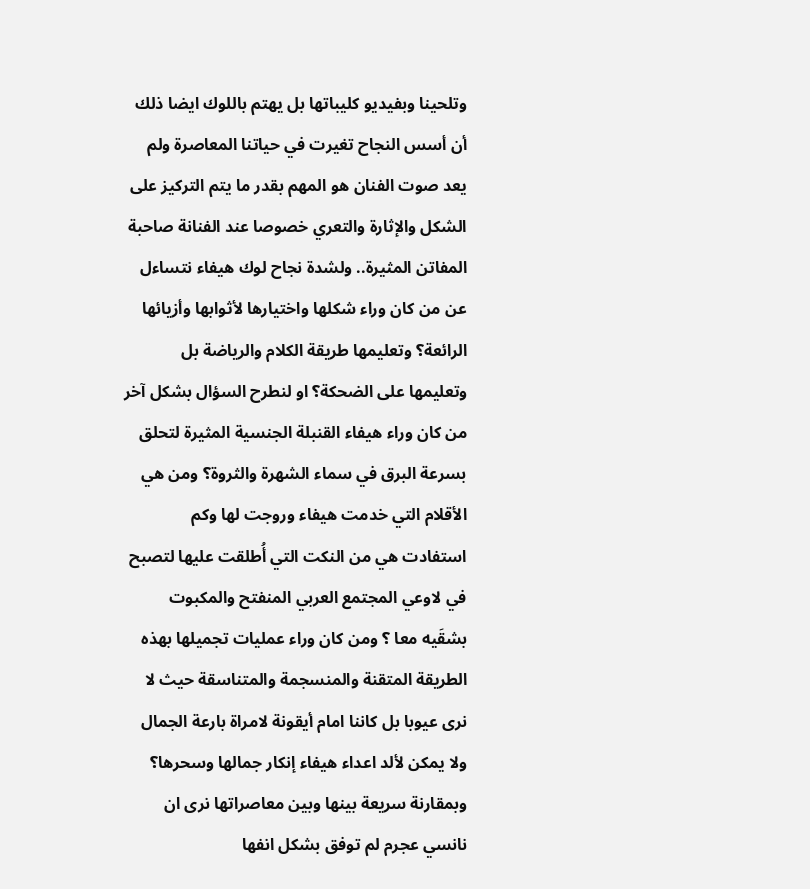وتلحينا وبفيديو كليباتها بل يهتم باللوك ايضا ذلك أن أسس النجاح تغيرت في حياتنا المعاصرة ولم يعد صوت الفنان هو المهم بقدر ما يتم التركيز على الشكل والإثارة والتعري خصوصا عند الفنانة صاحبة المفاتن المثيرة.. ولشدة نجاح لوك هيفاء نتساءل عن من كان وراء شكلها واختيارها لأثوابها وأزيائها الرائعة؟ وتعليمها طريقة الكلام والرياضة بل وتعليمها على الضحكة؟ او لنطرح السؤال بشكل آخر من كان وراء هيفاء القنبلة الجنسية المثيرة لتحلق بسرعة البرق في سماء الشهرة والثروة؟ ومن هي الأقلام التي خدمت هيفاء وروجت لها وكم استفادت هي من النكت التي أُطلقت عليها لتصبح في لاوعي المجتمع العربي المنفتح والمكبوت بشقَيه معا ؟ ومن كان وراء عمليات تجميلها بهذه الطريقة المتقنة والمنسجمة والمتناسقة حيث لا نرى عيوبا بل كاننا امام أيقونة لامراة بارعة الجمال ولا يمكن لألد اعداء هيفاء إنكار جمالها وسحرها؟ وبمقارنة سريعة بينها وبين معاصراتها نرى ان نانسي عجرم لم توفق بشكل انفها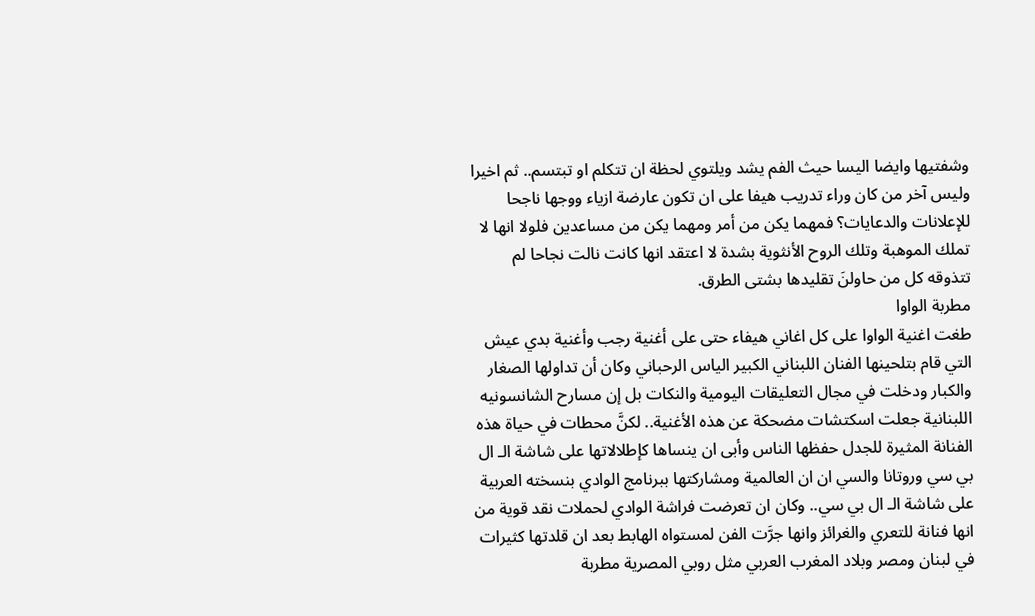وشفتيها وايضا اليسا حيث الفم يشد ويلتوي لحظة ان تتكلم او تبتسم.. ثم اخيرا وليس آخر من كان وراء تدريب هيفا على ان تكون عارضة ازياء ووجها ناجحا للإعلانات والدعايات؟ فمهما يكن من أمر ومهما يكن من مساعدين فلولا انها لا تملك الموهبة وتلك الروح الأنثوية بشدة لا اعتقد انها كانت نالت نجاحا لم تتذوقه كل من حاولنَ تقليدها بشتى الطرق.
مطربة الواوا
طغت اغنية الواوا على كل اغاني هيفاء حتى على أغنية رجب وأغنية بدي عيش التي قام بتلحينها الفنان اللبناني الكبير الياس الرحباني وكان أن تداولها الصغار والكبار ودخلت في مجال التعليقات اليومية والنكات بل إن مسارح الشانسونيه اللبنانية جعلت اسكتشات مضحكة عن هذه الأغنية.. لكنَّ محطات في حياة هذه الفنانة المثيرة للجدل حفظها الناس وأبى ان ينساها كإطلالاتها على شاشة الـ ال بي سي وروتانا والسي ان ان العالمية ومشاركتها ببرنامج الوادي بنسخته العربية على شاشة الـ ال بي سي.. وكان ان تعرضت فراشة الوادي لحملات نقد قوية من انها فنانة للتعري والغرائز وانها جرَّت الفن لمستواه الهابط بعد ان قلدتها كثيرات في لبنان ومصر وبلاد المغرب العربي مثل روبي المصرية مطربة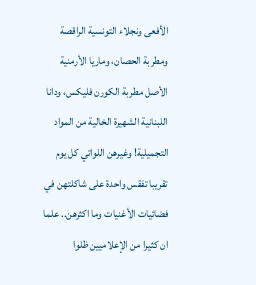الأفعى ونجلاء التونسية الراقصة ومطربة الحصان، وماريا الأرمنية الأصل مطربة الكورن فليكس، ودانا اللبنانية الشهيرة الخالية من المواد التجميلية! وغيرهن اللواتي كل يوم تقريبا تفقس واحدة على شاكلتهن في فضائيات الأغنيات وما اكثرهن.. علما ان كثيرا من الإعلاميين ظلوا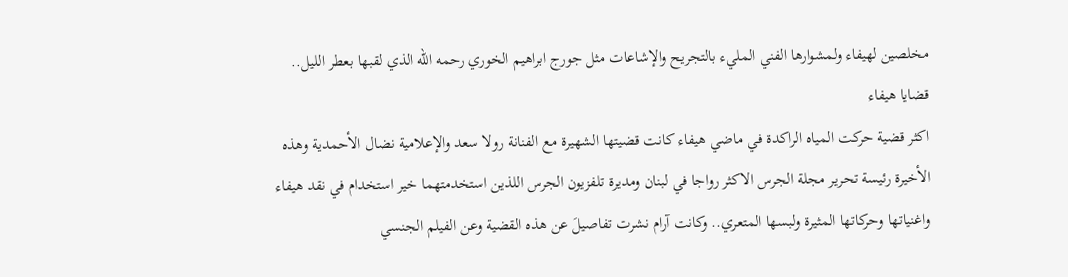مخلصين لهيفاء ولمشوارها الفني المليء بالتجريح والإشاعات مثل جورج ابراهيم الخوري رحمه الله الذي لقبها بعطر الليل..
قضايا هيفاء
اكثر قضية حركت المياه الراكدة في ماضي هيفاء كانت قضيتها الشهيرة مع الفنانة رولا سعد والإعلامية نضال الأحمدية وهذه الأخيرة رئيسة تحرير مجلة الجرس الاكثر رواجا في لبنان ومديرة تلفزيون الجرس اللذين استخدمتهما خير استخدام في نقد هيفاء واغنياتها وحركاتها المثيرة ولبسها المتعري.. وكانت آرام نشرت تفاصيلَ عن هذه القضية وعن الفيلم الجنسي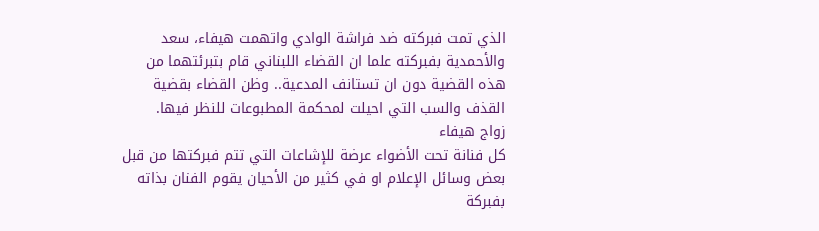الذي تمت فبركته ضد فراشة الوادي واتهمت هيفاء، سعد والأحمدية بفبركته علما ان القضاء اللبناني قام بتبرئتهما من هذه القضية دون ان تستانف المدعية.. وظن القضاء بقضية القذف والسب التي احيلت لمحكمة المطبوعات للنظر فيها.
زواج هيفاء
كل فنانة تحت الأضواء عرضة للإشاعات التي تتم فبركتها من قبل بعض وسائل الإعلام او في كثير من الأحيان يقوم الفنان بذاته بفبركة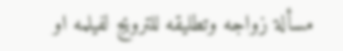مسألة زواجه وتطليقه للترويج لفيلمه او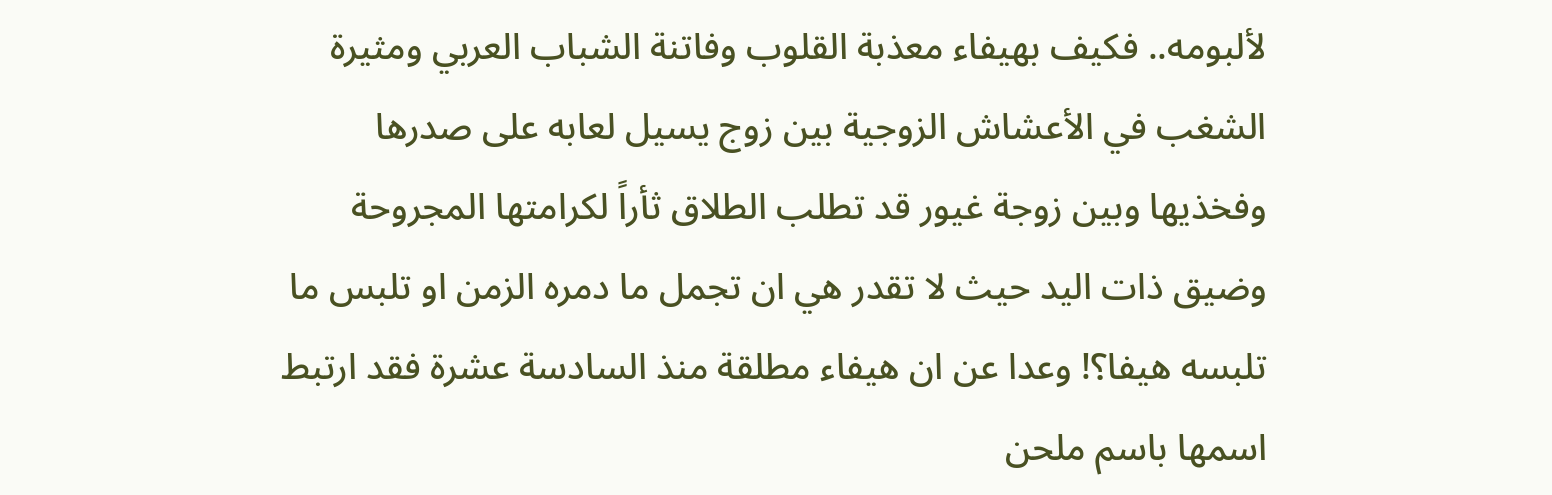لألبومه.. فكيف بهيفاء معذبة القلوب وفاتنة الشباب العربي ومثيرة الشغب في الأعشاش الزوجية بين زوج يسيل لعابه على صدرها وفخذيها وبين زوجة غيور قد تطلب الطلاق ثأراً لكرامتها المجروحة وضيق ذات اليد حيث لا تقدر هي ان تجمل ما دمره الزمن او تلبس ما تلبسه هيفا؟! وعدا عن ان هيفاء مطلقة منذ السادسة عشرة فقد ارتبط اسمها باسم ملحن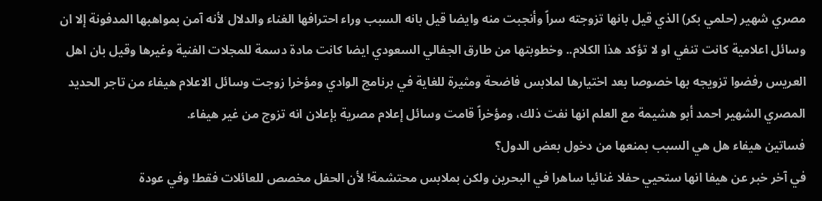مصري شهير (حلمي بكر) الذي قيل بانها تزوجته سراً وأنجبت منه وايضا قيل بانه السبب وراء احترافها الغناء والدلال لأنه آمن بمواهبها المدفونة إلا ان وسائل اعلامية كانت تنفي او لا تؤكد هذا الكلام.. وخطوبتها من طارق الجفالي السعودي ايضا كانت مادة دسمة للمجلات الفنية وغيرها وقيل بان اهل العريس رفضوا تزويجه بها خصوصا بعد اختيارها لملابس فاضحة ومثيرة للغاية في برنامج الوادي ومؤخرا زوجت وسائل الاعلام هيفاء من تاجر الحديد المصري الشهير احمد أبو هشيمة مع العلم انها نفت ذلك، ومؤخراً قامت وسائل إعلام مصرية بإعلان انه تزوج من غير هيفاء.
فساتين هيفاء هل هي السبب بمنعها من دخول بعض الدول؟
في آخر خبر عن هيفا انها ستحيي حفلا غنائيا ساهرا في البحرين ولكن بملابس محتشمة! لأن الحفل مخصص للعائلات فقط! وفي عودة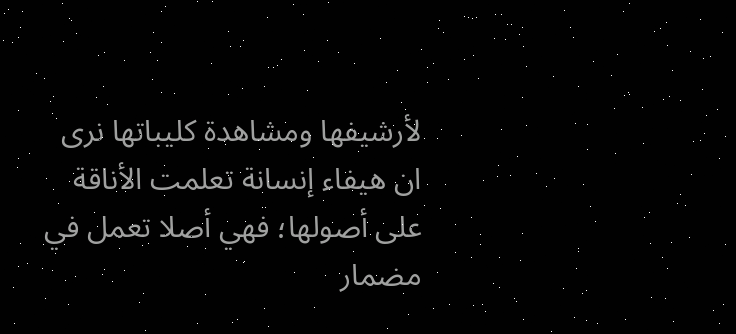لأرشيفها ومشاهدة كليباتها نرى ان هيفاء إنسانة تعلمت الأناقة على أصولها؛ فهي أصلا تعمل في مضمار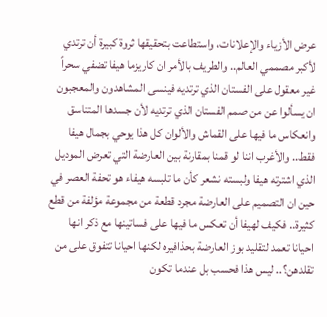عرض الأزياء والإعلانات، واستطاعت بتحقيقها ثروة كبيرة أن ترتدي لأكبر مصممي العالم.. والطريف بالأمر ان كاريزما هيفا تضفي سحراً غير معقول على الفستان الذي ترتديه فينسى المشاهدون والمعجبون ان يسألوا عن من صمم الفستان الذي ترتديه لأن جسدها المتناسق وانعكاس ما فيها على القماش والألوان كل هذا يوحي بجمال هيفا فقط.. والأغرب اننا لو قمنا بمقارنة بين العارضة التي تعرض الموديل الذي اشترته هيفا ولبسته نشعر كأن ما تلبسه هيفاء هو تحفة العصر في حين ان التصميم على العارضة مجرد قطعة من مجموعة مؤلفة من قطع كثيرة.. فكيف لهيفا أن تعكس ما فيها على فساتينها مع ذكر انها احيانا تعمد لتقليد بوز العارضة بحذافيره لكنها احيانا تتفوق على من تقلدهن؟.. ليس هذا فحسب بل عندما تكون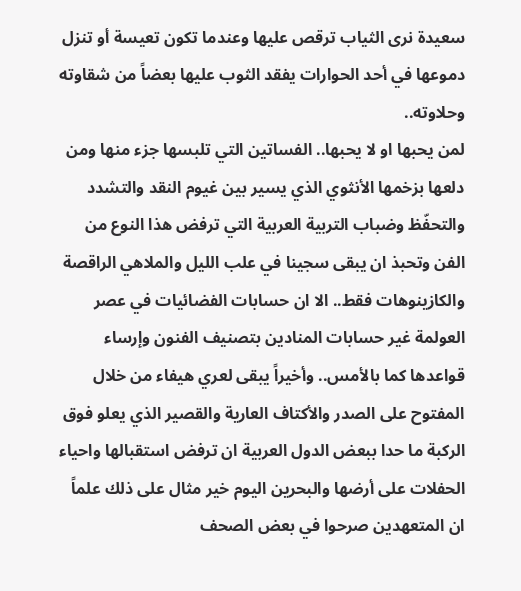سعيدة نرى الثياب ترقص عليها وعندما تكون تعيسة أو تنزل دموعها في أحد الحوارات يفقد الثوب عليها بعضاً من شقاوته وحلاوته..
لمن يحبها او لا يحبها.. الفساتين التي تلبسها جزء منها ومن دلعها بزخمها الأنثوي الذي يسير بين غيوم النقد والتشدد والتحفّظ وضباب التربية العربية التي ترفض هذا النوع من الفن وتحبذ ان يبقى سجينا في علب الليل والملاهي الراقصة والكازينوهات فقط.. الا ان حسابات الفضائيات في عصر العولمة غير حسابات المنادين بتصنيف الفنون وإرساء قواعدها كما بالأمس.. وأخيراً يبقى لعري هيفاء من خلال المفتوح على الصدر والأكتاف العارية والقصير الذي يعلو فوق الركبة ما حدا ببعض الدول العربية ان ترفض استقبالها واحياء الحفلات على أرضها والبحرين اليوم خير مثال على ذلك علماً ان المتعهدين صرحوا في بعض الصحف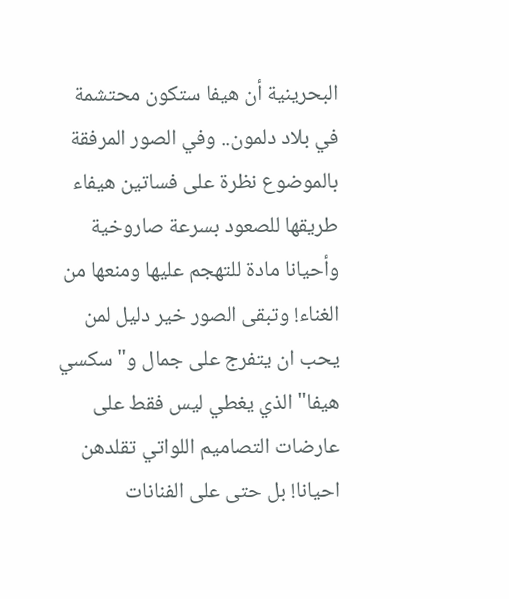البحرينية أن هيفا ستكون محتشمة في بلاد دلمون.. وفي الصور المرفقة بالموضوع نظرة على فساتين هيفاء طريقها للصعود بسرعة صاروخية وأحيانا مادة للتهجم عليها ومنعها من الغناء! وتبقى الصور خير دليل لمن يحب ان يتفرج على جمال و"سكسي هيفا" الذي يغطي ليس فقط على عارضات التصاميم اللواتي تقلدهن احيانا! بل حتى على الفنانات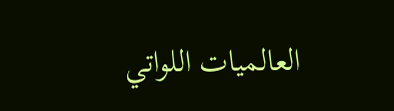العالميات اللواتي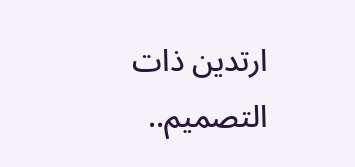ارتدين ذات التصميم..